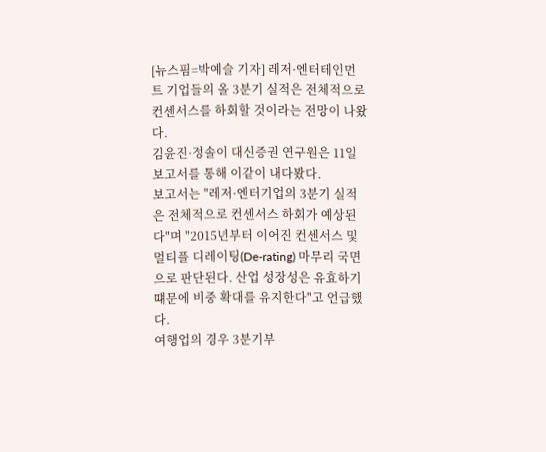[뉴스핌=박예슬 기자] 레저·엔터테인먼트 기업들의 올 3분기 실적은 전체적으로 컨센서스를 하회할 것이라는 전망이 나왔다.
김윤진·정솔이 대신증권 연구원은 11일 보고서를 통해 이같이 내다봤다.
보고서는 "레저·엔터기업의 3분기 실적은 전체적으로 컨센서스 하회가 예상된다"며 "2015년부터 이어진 컨센서스 및 멀티플 디레이팅(De-rating) 마무리 국면으로 판단된다. 산업 성장성은 유효하기 떄문에 비중 확대를 유지한다"고 언급했다.
여행업의 경우 3분기부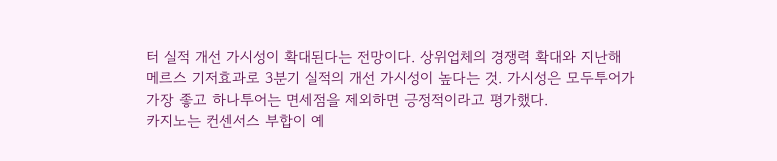터 실적 개선 가시성이 확대된다는 전망이다. 상위업체의 경쟁력 확대와 지난해 메르스 기저효과로 3분기 실적의 개선 가시성이 높다는 것. 가시성은 모두투어가 가장 좋고 하나투어는 면세점을 제외하면 긍정적이라고 평가했다.
카지노는 컨센서스 부합이 예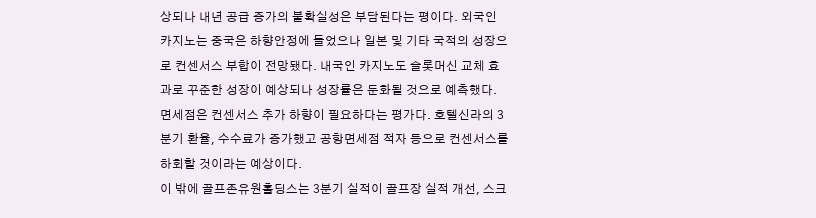상되나 내년 공급 증가의 불확실성은 부담된다는 평이다. 외국인 카지노는 중국은 하향안정에 들었으나 일본 및 기타 국적의 성장으로 컨센서스 부합이 전망됐다. 내국인 카지노도 슬롯머신 교체 효과로 꾸준한 성장이 예상되나 성장률은 둔화될 것으로 예측했다.
면세점은 컨센서스 추가 하향이 필요하다는 평가다. 호텔신라의 3분기 환율, 수수료가 증가했고 공항면세점 적자 등으로 컨센서스를 하회할 것이라는 예상이다.
이 밖에 골프존유원홀딩스는 3분기 실적이 골프장 실적 개선, 스크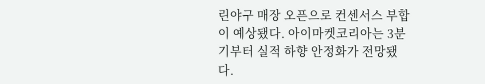린야구 매장 오픈으로 컨센서스 부합이 예상됐다. 아이마켓코리아는 3분기부터 실적 하향 안정화가 전망됐다.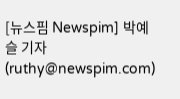[뉴스핌 Newspim] 박예슬 기자 (ruthy@newspim.com)